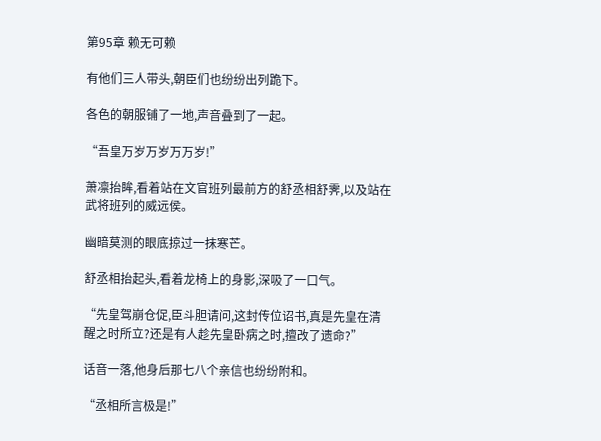第95章 赖无可赖

有他们三人带头,朝臣们也纷纷出列跪下。

各色的朝服铺了一地,声音叠到了一起。

“吾皇万岁万岁万万岁!”

萧凛抬眸,看着站在文官班列最前方的舒丞相舒霁,以及站在武将班列的威远侯。

幽暗莫测的眼底掠过一抹寒芒。

舒丞相抬起头,看着龙椅上的身影,深吸了一口气。

“先皇驾崩仓促,臣斗胆请问,这封传位诏书,真是先皇在清醒之时所立?还是有人趁先皇卧病之时,擅改了遗命?”

话音一落,他身后那七八个亲信也纷纷附和。

“丞相所言极是!”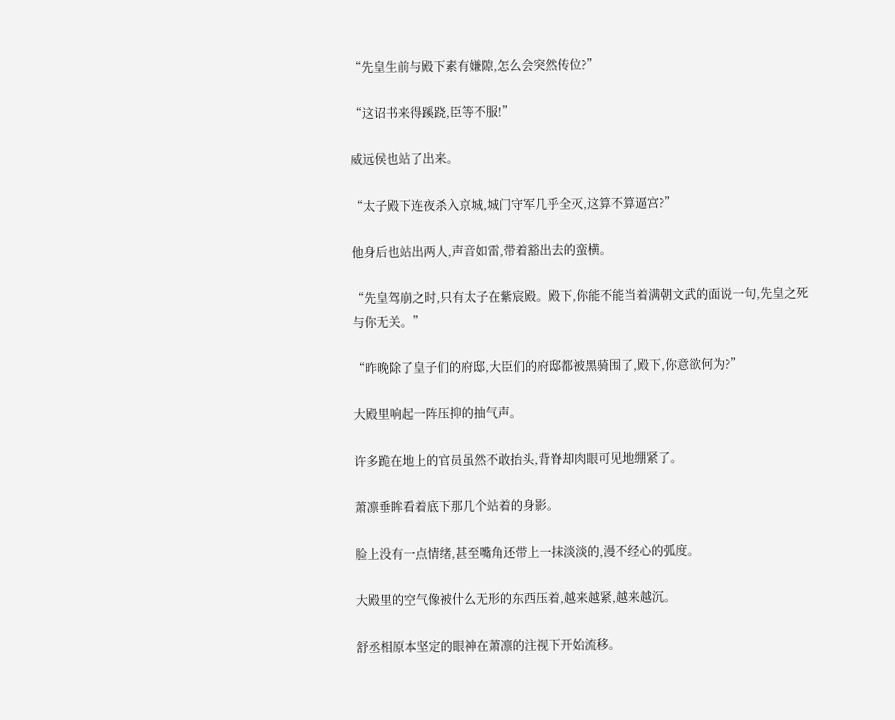“先皇生前与殿下素有嫌隙,怎么会突然传位?”

“这诏书来得蹊跷,臣等不服!”

威远侯也站了出来。

“太子殿下连夜杀入京城,城门守军几乎全灭,这算不算逼宫?”

他身后也站出两人,声音如雷,带着豁出去的蛮横。

“先皇驾崩之时,只有太子在紫宸殿。殿下,你能不能当着满朝文武的面说一句,先皇之死与你无关。”

“昨晚除了皇子们的府邸,大臣们的府邸都被黑骑围了,殿下,你意欲何为?”

大殿里响起一阵压抑的抽气声。

许多跪在地上的官员虽然不敢抬头,背脊却肉眼可见地绷紧了。

萧凛垂眸看着底下那几个站着的身影。

脸上没有一点情绪,甚至嘴角还带上一抹淡淡的,漫不经心的弧度。

大殿里的空气像被什么无形的东西压着,越来越紧,越来越沉。

舒丞相原本坚定的眼神在萧凛的注视下开始流移。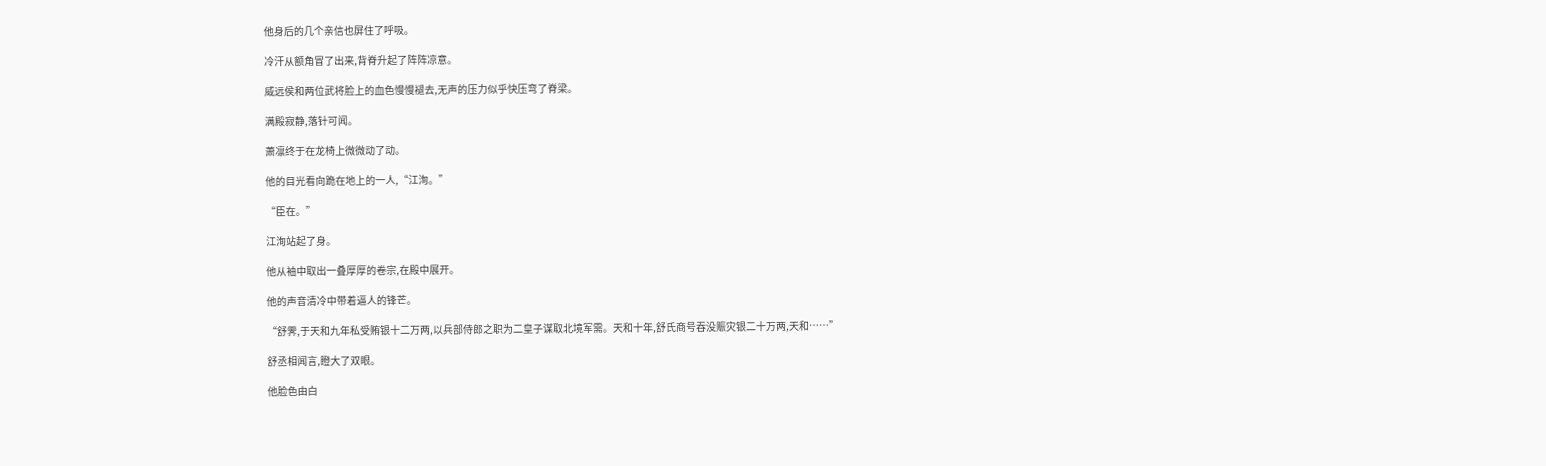他身后的几个亲信也屏住了呼吸。

冷汗从额角冒了出来,背脊升起了阵阵凉意。

威远侯和两位武将脸上的血色慢慢褪去,无声的压力似乎快压弯了脊梁。

满殿寂静,落针可闻。

萧凛终于在龙椅上微微动了动。

他的目光看向跪在地上的一人,“江洵。”

“臣在。”

江洵站起了身。

他从袖中取出一叠厚厚的卷宗,在殿中展开。

他的声音清冷中带着逼人的锋芒。

“舒霁,于天和九年私受贿银十二万两,以兵部侍郎之职为二皇子谋取北境军需。天和十年,舒氏商号吞没赈灾银二十万两,天和……”

舒丞相闻言,瞪大了双眼。

他脸色由白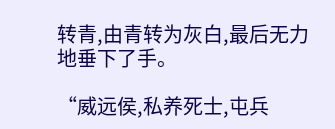转青,由青转为灰白,最后无力地垂下了手。

“威远侯,私养死士,屯兵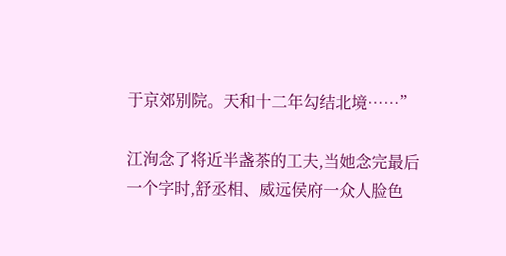于京郊别院。天和十二年勾结北境……”

江洵念了将近半盏茶的工夫,当她念完最后一个字时,舒丞相、威远侯府一众人脸色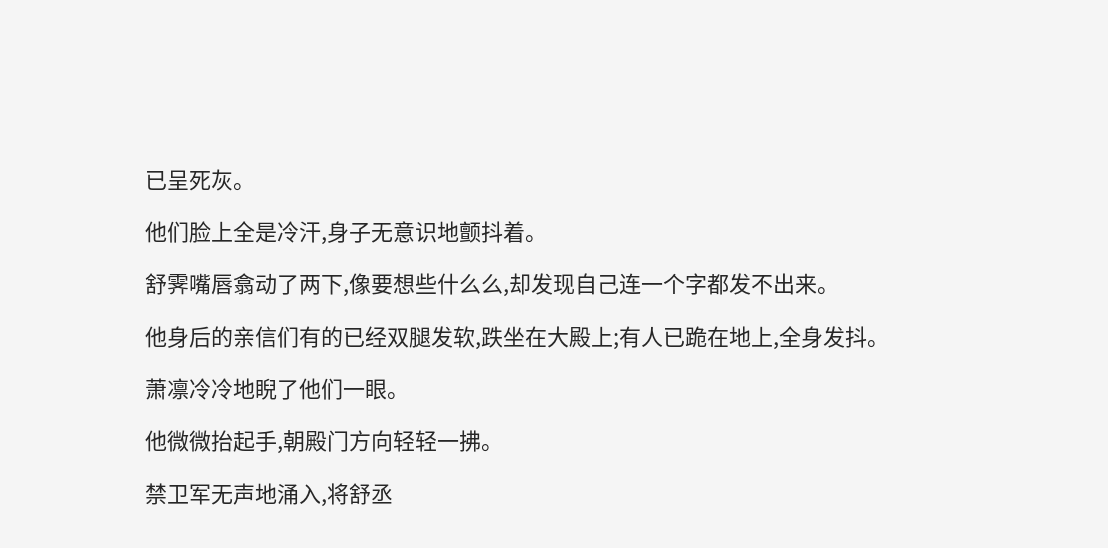已呈死灰。

他们脸上全是冷汗,身子无意识地颤抖着。

舒霁嘴唇翕动了两下,像要想些什么么,却发现自己连一个字都发不出来。

他身后的亲信们有的已经双腿发软,跌坐在大殿上;有人已跪在地上,全身发抖。

萧凛冷冷地睨了他们一眼。

他微微抬起手,朝殿门方向轻轻一拂。

禁卫军无声地涌入,将舒丞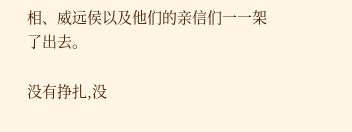相、威远侯以及他们的亲信们一一架了出去。

没有挣扎,没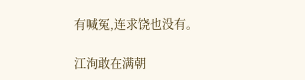有喊冤,连求饶也没有。

江洵敢在满朝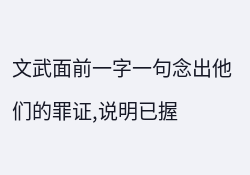文武面前一字一句念出他们的罪证,说明已握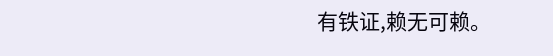有铁证,赖无可赖。